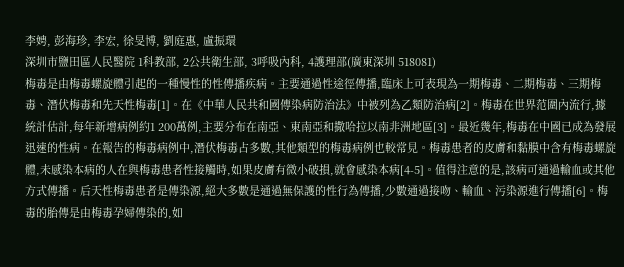李娉, 彭海珍, 李宏, 徐旻博, 劉庭惠, 盧振環
深圳市鹽田區人民醫院 1科教部, 2公共衛生部, 3呼吸內科, 4護理部(廣東深圳 518081)
梅毒是由梅毒螺旋體引起的一種慢性的性傳播疾病。主要通過性途徑傳播,臨床上可表現為一期梅毒、二期梅毒、三期梅毒、潛伏梅毒和先天性梅毒[1]。在《中華人民共和國傳染病防治法》中被列為乙類防治病[2]。梅毒在世界范圍內流行,據統計估計,每年新增病例約1 200萬例,主要分布在南亞、東南亞和撒哈拉以南非洲地區[3]。最近幾年,梅毒在中國已成為發展迅速的性病。在報告的梅毒病例中,潛伏梅毒占多數,其他類型的梅毒病例也較常見。梅毒患者的皮膚和黏膜中含有梅毒螺旋體,未感染本病的人在與梅毒患者性接觸時,如果皮膚有微小破損,就會感染本病[4-5]。值得注意的是,該病可通過輸血或其他方式傳播。后天性梅毒患者是傳染源,絕大多數是通過無保護的性行為傳播,少數通過接吻、輸血、污染源進行傳播[6]。梅毒的胎傳是由梅毒孕婦傳染的,如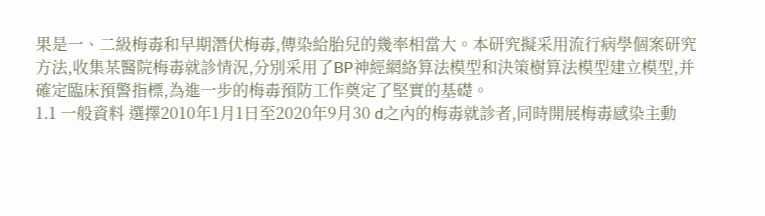果是一、二級梅毒和早期潛伏梅毒,傳染給胎兒的幾率相當大。本研究擬采用流行病學個案研究方法,收集某醫院梅毒就診情況,分別采用了BP神經網絡算法模型和決策樹算法模型建立模型,并確定臨床預警指標,為進一步的梅毒預防工作奠定了堅實的基礎。
1.1 一般資料 選擇2010年1月1日至2020年9月30 d之內的梅毒就診者,同時開展梅毒感染主動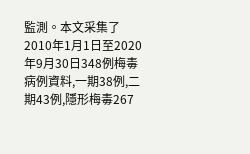監測。本文采集了2010年1月1日至2020年9月30日348例梅毒病例資料,一期38例,二期43例,隱形梅毒267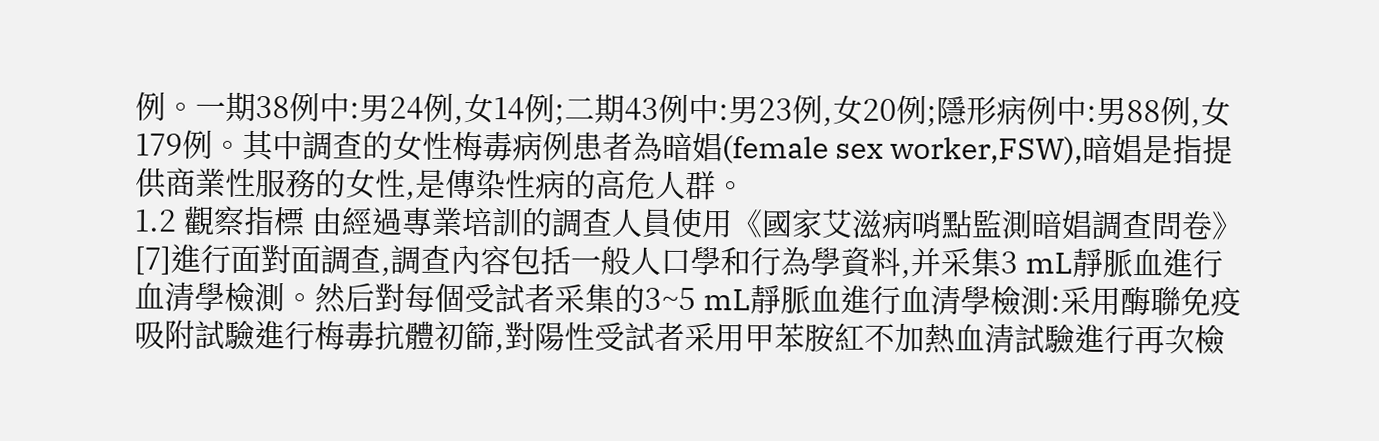例。一期38例中:男24例,女14例;二期43例中:男23例,女20例;隱形病例中:男88例,女179例。其中調查的女性梅毒病例患者為暗娼(female sex worker,FSW),暗娼是指提供商業性服務的女性,是傳染性病的高危人群。
1.2 觀察指標 由經過專業培訓的調查人員使用《國家艾滋病哨點監測暗娼調查問卷》[7]進行面對面調查,調查內容包括一般人口學和行為學資料,并采集3 mL靜脈血進行血清學檢測。然后對每個受試者采集的3~5 mL靜脈血進行血清學檢測:采用酶聯免疫吸附試驗進行梅毒抗體初篩,對陽性受試者采用甲苯胺紅不加熱血清試驗進行再次檢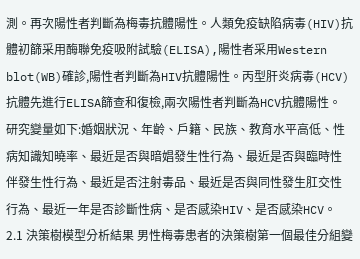測。再次陽性者判斷為梅毒抗體陽性。人類免疫缺陷病毒(HIV)抗體初篩采用酶聯免疫吸附試驗(ELISA),陽性者采用Western blot(WB)確診,陽性者判斷為HIV抗體陽性。丙型肝炎病毒(HCV)抗體先進行ELISA篩查和復檢,兩次陽性者判斷為HCV抗體陽性。
研究變量如下:婚姻狀況、年齡、戶籍、民族、教育水平高低、性病知識知曉率、最近是否與暗娼發生性行為、最近是否與臨時性伴發生性行為、最近是否注射毒品、最近是否與同性發生肛交性行為、最近一年是否診斷性病、是否感染HIV、是否感染HCV。
2.1 決策樹模型分析結果 男性梅毒患者的決策樹第一個最佳分組變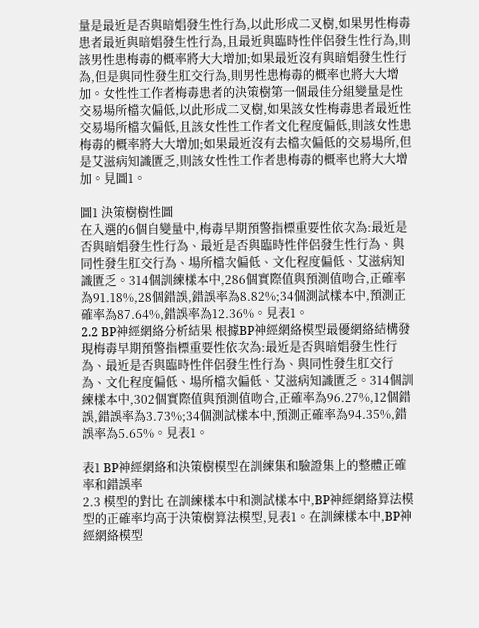量是最近是否與暗娼發生性行為,以此形成二叉樹,如果男性梅毒患者最近與暗娼發生性行為,且最近與臨時性伴侶發生性行為,則該男性患梅毒的概率將大大增加;如果最近沒有與暗娼發生性行為,但是與同性發生肛交行為,則男性患梅毒的概率也將大大增加。女性性工作者梅毒患者的決策樹第一個最佳分組變量是性交易場所檔次偏低,以此形成二叉樹,如果該女性梅毒患者最近性交易場所檔次偏低,且該女性性工作者文化程度偏低,則該女性患梅毒的概率將大大增加;如果最近沒有去檔次偏低的交易場所,但是艾滋病知識匱乏,則該女性性工作者患梅毒的概率也將大大增加。見圖1。

圖1 決策樹樹性圖
在入選的6個自變量中,梅毒早期預警指標重要性依次為:最近是否與暗娼發生性行為、最近是否與臨時性伴侶發生性行為、與同性發生肛交行為、場所檔次偏低、文化程度偏低、艾滋病知識匱乏。314個訓練樣本中,286個實際值與預測值吻合,正確率為91.18%,28個錯誤,錯誤率為8.82%;34個測試樣本中,預測正確率為87.64%,錯誤率為12.36%。見表1。
2.2 BP神經網絡分析結果 根據BP神經網絡模型最優網絡結構發現梅毒早期預警指標重要性依次為:最近是否與暗娼發生性行為、最近是否與臨時性伴侶發生性行為、與同性發生肛交行為、文化程度偏低、場所檔次偏低、艾滋病知識匱乏。314個訓練樣本中,302個實際值與預測值吻合,正確率為96.27%,12個錯誤,錯誤率為3.73%;34個測試樣本中,預測正確率為94.35%,錯誤率為5.65%。見表1。

表1 BP神經網絡和決策樹模型在訓練集和驗證集上的整體正確率和錯誤率
2.3 模型的對比 在訓練樣本中和測試樣本中,BP神經網絡算法模型的正確率均高于決策樹算法模型,見表1。在訓練樣本中,BP神經網絡模型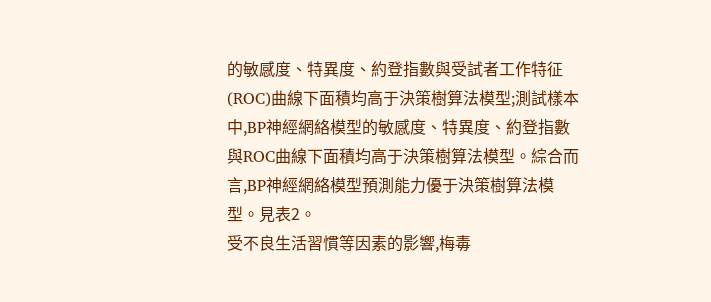的敏感度、特異度、約登指數與受試者工作特征(ROC)曲線下面積均高于決策樹算法模型;測試樣本中,BP神經網絡模型的敏感度、特異度、約登指數與ROC曲線下面積均高于決策樹算法模型。綜合而言,BP神經網絡模型預測能力優于決策樹算法模型。見表2。
受不良生活習慣等因素的影響,梅毒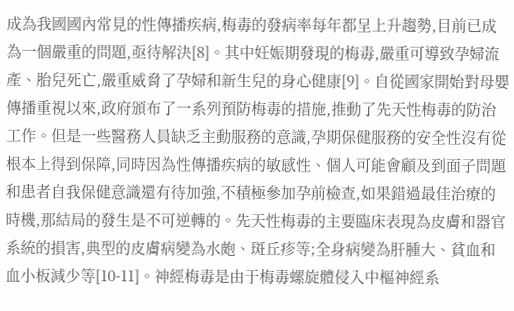成為我國國內常見的性傳播疾病,梅毒的發病率每年都呈上升趨勢,目前已成為一個嚴重的問題,亟待解決[8]。其中妊娠期發現的梅毒,嚴重可導致孕婦流產、胎兒死亡,嚴重威脅了孕婦和新生兒的身心健康[9]。自從國家開始對母嬰傳播重視以來,政府頒布了一系列預防梅毒的措施,推動了先天性梅毒的防治工作。但是一些醫務人員缺乏主動服務的意識,孕期保健服務的安全性沒有從根本上得到保障,同時因為性傳播疾病的敏感性、個人可能會顧及到面子問題和患者自我保健意識還有待加強,不積極參加孕前檢查,如果錯過最佳治療的時機,那結局的發生是不可逆轉的。先天性梅毒的主要臨床表現為皮膚和器官系統的損害,典型的皮膚病變為水皰、斑丘疹等;全身病變為肝腫大、貧血和血小板減少等[10-11]。神經梅毒是由于梅毒螺旋體侵入中樞神經系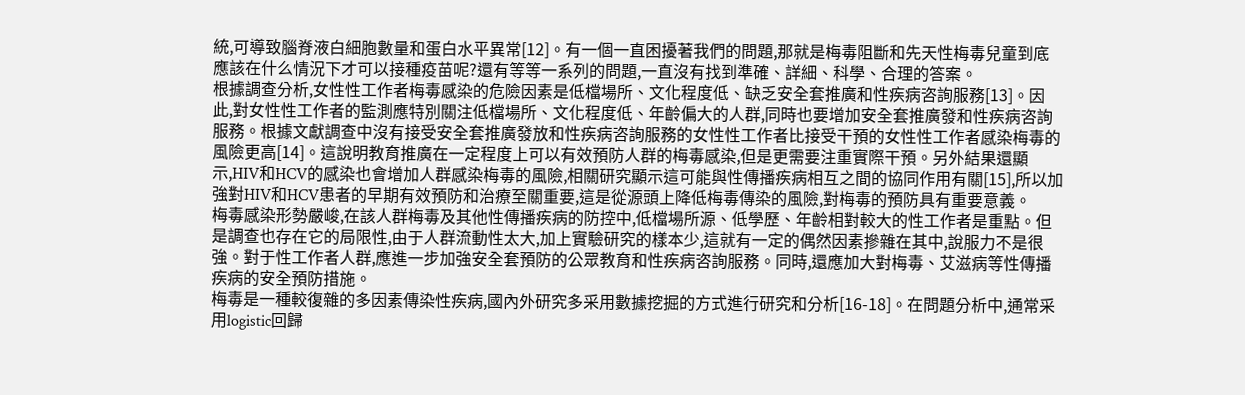統,可導致腦脊液白細胞數量和蛋白水平異常[12]。有一個一直困擾著我們的問題,那就是梅毒阻斷和先天性梅毒兒童到底應該在什么情況下才可以接種疫苗呢?還有等等一系列的問題,一直沒有找到準確、詳細、科學、合理的答案。
根據調查分析,女性性工作者梅毒感染的危險因素是低檔場所、文化程度低、缺乏安全套推廣和性疾病咨詢服務[13]。因此,對女性性工作者的監測應特別關注低檔場所、文化程度低、年齡偏大的人群,同時也要增加安全套推廣發和性疾病咨詢服務。根據文獻調查中沒有接受安全套推廣發放和性疾病咨詢服務的女性性工作者比接受干預的女性性工作者感染梅毒的風險更高[14]。這說明教育推廣在一定程度上可以有效預防人群的梅毒感染,但是更需要注重實際干預。另外結果還顯示,HIV和HCV的感染也會增加人群感染梅毒的風險,相關研究顯示這可能與性傳播疾病相互之間的協同作用有關[15],所以加強對HIV和HCV患者的早期有效預防和治療至關重要,這是從源頭上降低梅毒傳染的風險,對梅毒的預防具有重要意義。
梅毒感染形勢嚴峻,在該人群梅毒及其他性傳播疾病的防控中,低檔場所源、低學歷、年齡相對較大的性工作者是重點。但是調查也存在它的局限性,由于人群流動性太大,加上實驗研究的樣本少,這就有一定的偶然因素摻雜在其中,說服力不是很強。對于性工作者人群,應進一步加強安全套預防的公眾教育和性疾病咨詢服務。同時,還應加大對梅毒、艾滋病等性傳播疾病的安全預防措施。
梅毒是一種較復雜的多因素傳染性疾病,國內外研究多采用數據挖掘的方式進行研究和分析[16-18]。在問題分析中,通常采用logistic回歸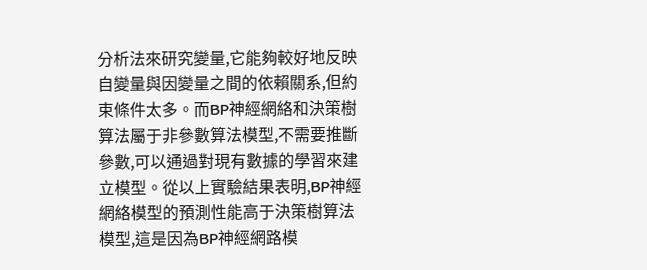分析法來研究變量,它能夠較好地反映自變量與因變量之間的依賴關系,但約束條件太多。而BP神經網絡和決策樹算法屬于非參數算法模型,不需要推斷參數,可以通過對現有數據的學習來建立模型。從以上實驗結果表明,BP神經網絡模型的預測性能高于決策樹算法模型,這是因為BP神經網路模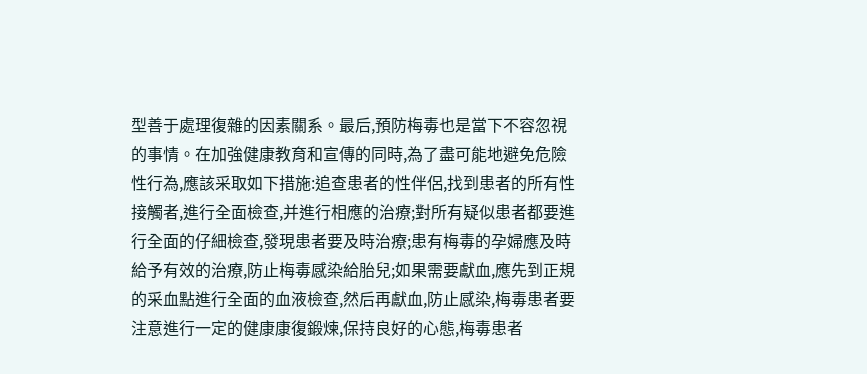型善于處理復雜的因素關系。最后,預防梅毒也是當下不容忽視的事情。在加強健康教育和宣傳的同時,為了盡可能地避免危險性行為,應該采取如下措施:追查患者的性伴侶,找到患者的所有性接觸者,進行全面檢查,并進行相應的治療;對所有疑似患者都要進行全面的仔細檢查,發現患者要及時治療;患有梅毒的孕婦應及時給予有效的治療,防止梅毒感染給胎兒;如果需要獻血,應先到正規的采血點進行全面的血液檢查,然后再獻血,防止感染,梅毒患者要注意進行一定的健康康復鍛煉,保持良好的心態,梅毒患者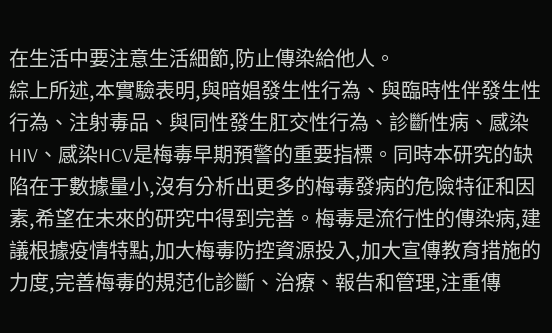在生活中要注意生活細節,防止傳染給他人。
綜上所述,本實驗表明,與暗娼發生性行為、與臨時性伴發生性行為、注射毒品、與同性發生肛交性行為、診斷性病、感染HIV、感染HCV是梅毒早期預警的重要指標。同時本研究的缺陷在于數據量小,沒有分析出更多的梅毒發病的危險特征和因素,希望在未來的研究中得到完善。梅毒是流行性的傳染病,建議根據疫情特點,加大梅毒防控資源投入,加大宣傳教育措施的力度,完善梅毒的規范化診斷、治療、報告和管理,注重傳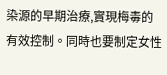染源的早期治療,實現梅毒的有效控制。同時也要制定女性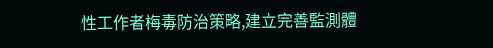性工作者梅毒防治策略,建立完善監測體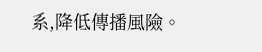系,降低傳播風險。